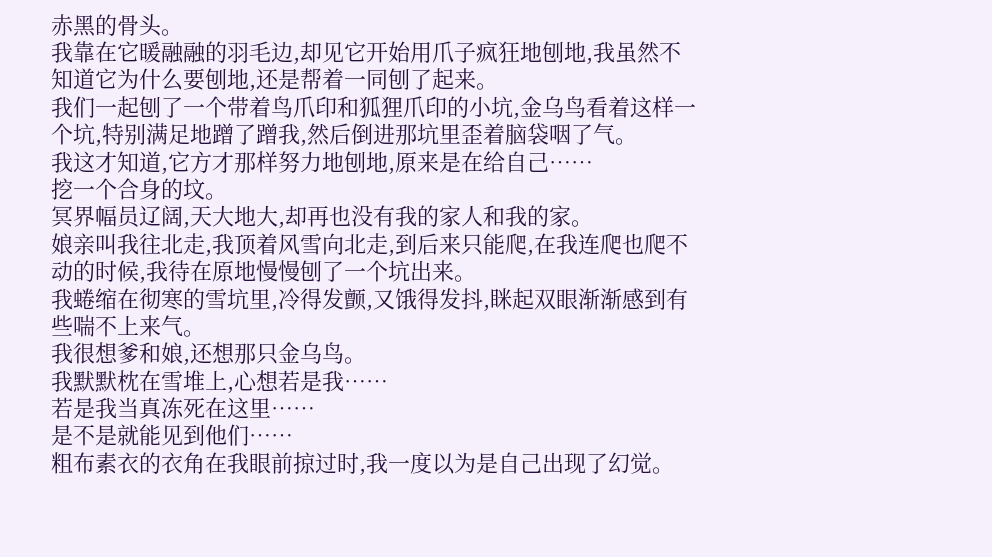赤黑的骨头。
我靠在它暖融融的羽毛边,却见它开始用爪子疯狂地刨地,我虽然不知道它为什么要刨地,还是帮着一同刨了起来。
我们一起刨了一个带着鸟爪印和狐狸爪印的小坑,金乌鸟看着这样一个坑,特别满足地蹭了蹭我,然后倒进那坑里歪着脑袋咽了气。
我这才知道,它方才那样努力地刨地,原来是在给自己……
挖一个合身的坟。
冥界幅员辽阔,天大地大,却再也没有我的家人和我的家。
娘亲叫我往北走,我顶着风雪向北走,到后来只能爬,在我连爬也爬不动的时候,我待在原地慢慢刨了一个坑出来。
我蜷缩在彻寒的雪坑里,冷得发颤,又饿得发抖,眯起双眼渐渐感到有些喘不上来气。
我很想爹和娘,还想那只金乌鸟。
我默默枕在雪堆上,心想若是我……
若是我当真冻死在这里……
是不是就能见到他们……
粗布素衣的衣角在我眼前掠过时,我一度以为是自己出现了幻觉。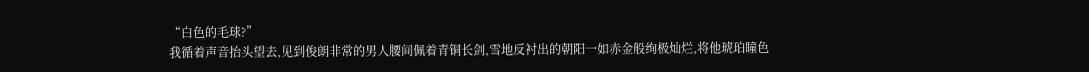“白色的毛球?”
我循着声音抬头望去,见到俊朗非常的男人腰间佩着青铜长剑,雪地反衬出的朝阳一如赤金般绚极灿烂,将他琥珀瞳色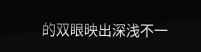的双眼映出深浅不一